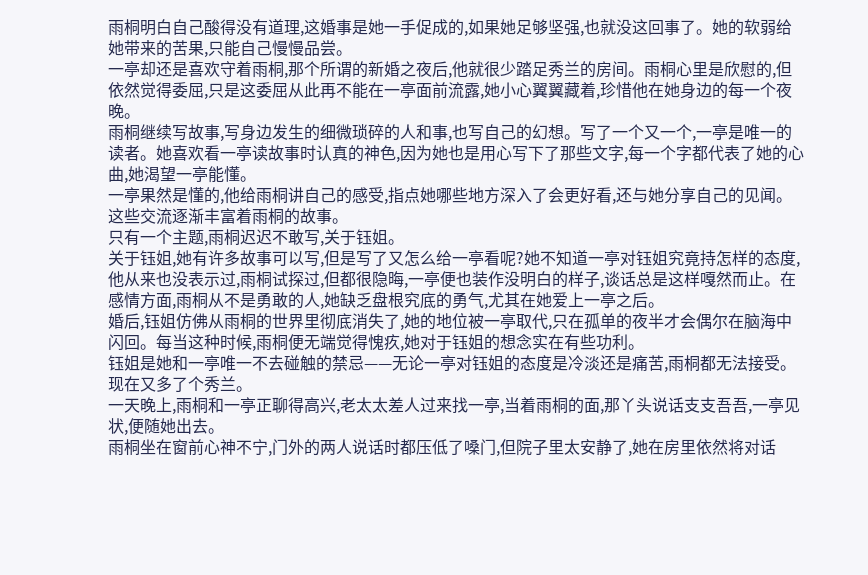雨桐明白自己酸得没有道理,这婚事是她一手促成的,如果她足够坚强,也就没这回事了。她的软弱给她带来的苦果,只能自己慢慢品尝。
一亭却还是喜欢守着雨桐,那个所谓的新婚之夜后,他就很少踏足秀兰的房间。雨桐心里是欣慰的,但依然觉得委屈,只是这委屈从此再不能在一亭面前流露,她小心翼翼藏着,珍惜他在她身边的每一个夜晚。
雨桐继续写故事,写身边发生的细微琐碎的人和事,也写自己的幻想。写了一个又一个,一亭是唯一的读者。她喜欢看一亭读故事时认真的神色,因为她也是用心写下了那些文字,每一个字都代表了她的心曲,她渴望一亭能懂。
一亭果然是懂的,他给雨桐讲自己的感受,指点她哪些地方深入了会更好看,还与她分享自己的见闻。这些交流逐渐丰富着雨桐的故事。
只有一个主题,雨桐迟迟不敢写,关于钰姐。
关于钰姐,她有许多故事可以写,但是写了又怎么给一亭看呢?她不知道一亭对钰姐究竟持怎样的态度,他从来也没表示过,雨桐试探过,但都很隐晦,一亭便也装作没明白的样子,谈话总是这样嘎然而止。在感情方面,雨桐从不是勇敢的人,她缺乏盘根究底的勇气,尤其在她爱上一亭之后。
婚后,钰姐仿佛从雨桐的世界里彻底消失了,她的地位被一亭取代,只在孤单的夜半才会偶尔在脑海中闪回。每当这种时候,雨桐便无端觉得愧疚,她对于钰姐的想念实在有些功利。
钰姐是她和一亭唯一不去碰触的禁忌——无论一亭对钰姐的态度是冷淡还是痛苦,雨桐都无法接受。
现在又多了个秀兰。
一天晚上,雨桐和一亭正聊得高兴,老太太差人过来找一亭,当着雨桐的面,那丫头说话支支吾吾,一亭见状,便随她出去。
雨桐坐在窗前心神不宁,门外的两人说话时都压低了嗓门,但院子里太安静了,她在房里依然将对话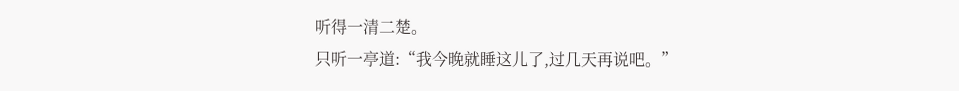听得一清二楚。
只听一亭道:“我今晚就睡这儿了,过几天再说吧。”